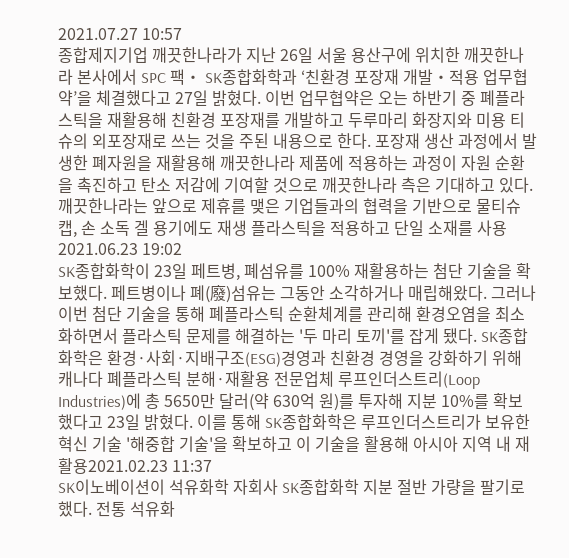2021.07.27 10:57
종합제지기업 깨끗한나라가 지난 26일 서울 용산구에 위치한 깨끗한나라 본사에서 SPC 팩‧ SK종합화학과 ‘친환경 포장재 개발‧적용 업무협약’을 체결했다고 27일 밝혔다. 이번 업무협약은 오는 하반기 중 폐플라스틱을 재활용해 친환경 포장재를 개발하고 두루마리 화장지와 미용 티슈의 외포장재로 쓰는 것을 주된 내용으로 한다. 포장재 생산 과정에서 발생한 폐자원을 재활용해 깨끗한나라 제품에 적용하는 과정이 자원 순환을 촉진하고 탄소 저감에 기여할 것으로 깨끗한나라 측은 기대하고 있다. 깨끗한나라는 앞으로 제휴를 맺은 기업들과의 협력을 기반으로 물티슈 캡, 손 소독 겔 용기에도 재생 플라스틱을 적용하고 단일 소재를 사용2021.06.23 19:02
SK종합화학이 23일 페트병, 폐섬유를 100% 재활용하는 첨단 기술을 확보했다. 페트병이나 폐(廢)섬유는 그동안 소각하거나 매립해왔다. 그러나 이번 첨단 기술을 통해 폐플라스틱 순환체계를 관리해 환경오염을 최소화하면서 플라스틱 문제를 해결하는 '두 마리 토끼'를 잡게 됐다. SK종합화학은 환경·사회·지배구조(ESG)경영과 친환경 경영을 강화하기 위해 캐나다 폐플라스틱 분해·재활용 전문업체 루프인더스트리(Loop Industries)에 총 5650만 달러(약 630억 원)를 투자해 지분 10%를 확보했다고 23일 밝혔다. 이를 통해 SK종합화학은 루프인더스트리가 보유한 혁신 기술 '해중합 기술'을 확보하고 이 기술을 활용해 아시아 지역 내 재활용2021.02.23 11:37
SK이노베이션이 석유화학 자회사 SK종합화학 지분 절반 가량을 팔기로 했다. 전통 석유화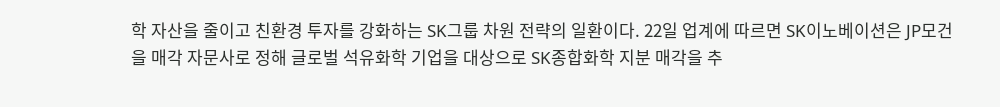학 자산을 줄이고 친환경 투자를 강화하는 SK그룹 차원 전략의 일환이다. 22일 업계에 따르면 SK이노베이션은 JP모건을 매각 자문사로 정해 글로벌 석유화학 기업을 대상으로 SK종합화학 지분 매각을 추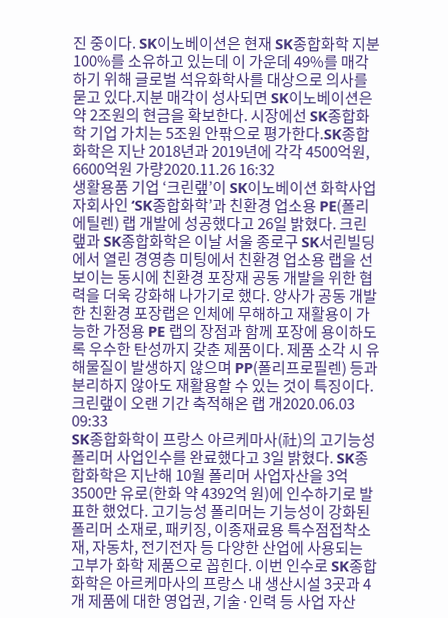진 중이다. SK이노베이션은 현재 SK종합화학 지분 100%를 소유하고 있는데 이 가운데 49%를 매각하기 위해 글로벌 석유화학사를 대상으로 의사를 묻고 있다.지분 매각이 성사되면 SK이노베이션은 약 2조원의 현금을 확보한다. 시장에선 SK종합화학 기업 가치는 5조원 안팎으로 평가한다.SK종합화학은 지난 2018년과 2019년에 각각 4500억원, 6600억원 가량2020.11.26 16:32
생활용품 기업 ‘크린랲’이 SK이노베이션 화학사업 자회사인 ‘SK종합화학’과 친환경 업소용 PE(폴리에틸렌) 랩 개발에 성공했다고 26일 밝혔다. 크린랲과 SK종합화학은 이날 서울 종로구 SK서린빌딩에서 열린 경영층 미팅에서 친환경 업소용 랩을 선보이는 동시에 친환경 포장재 공동 개발을 위한 협력을 더욱 강화해 나가기로 했다. 양사가 공동 개발한 친환경 포장랩은 인체에 무해하고 재활용이 가능한 가정용 PE 랩의 장점과 함께 포장에 용이하도록 우수한 탄성까지 갖춘 제품이다. 제품 소각 시 유해물질이 발생하지 않으며 PP(폴리프로필렌) 등과 분리하지 않아도 재활용할 수 있는 것이 특징이다. 크린랲이 오랜 기간 축적해온 랩 개2020.06.03 09:33
SK종합화학이 프랑스 아르케마사(社)의 고기능성 폴리머 사업인수를 완료했다고 3일 밝혔다. SK종합화학은 지난해 10월 폴리머 사업자산을 3억 3500만 유로(한화 약 4392억 원)에 인수하기로 발표한 했었다. 고기능성 폴리머는 기능성이 강화된 폴리머 소재로, 패키징, 이종재료용 특수점접착소재, 자동차, 전기전자 등 다양한 산업에 사용되는 고부가 화학 제품으로 꼽힌다. 이번 인수로 SK종합화학은 아르케마사의 프랑스 내 생산시설 3곳과 4개 제품에 대한 영업권, 기술·인력 등 사업 자산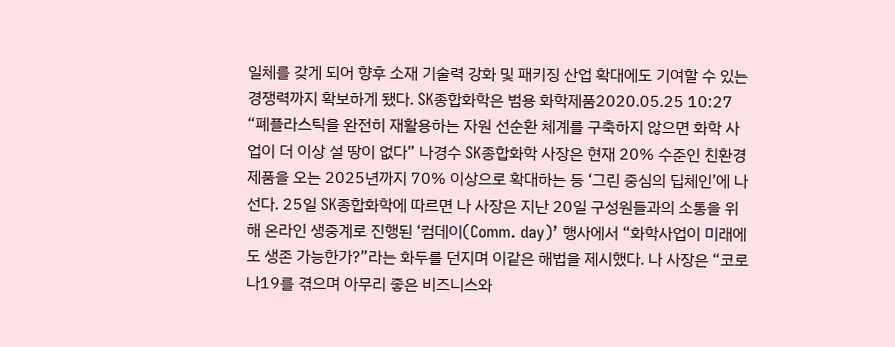일체를 갖게 되어 향후 소재 기술력 강화 및 패키징 산업 확대에도 기여할 수 있는 경쟁력까지 확보하게 됐다. SK종합화학은 범용 화학제품2020.05.25 10:27
“폐플라스틱을 완전히 재활용하는 자원 선순환 체계를 구축하지 않으면 화학 사업이 더 이상 설 땅이 없다” 나경수 SK종합화학 사장은 현재 20% 수준인 친환경 제품을 오는 2025년까지 70% 이상으로 확대하는 등 ‘그린 중심의 딥체인’에 나선다. 25일 SK종합화학에 따르면 나 사장은 지난 20일 구성원들과의 소통을 위해 온라인 생중계로 진행된 ‘컴데이(Comm. day)’ 행사에서 “화학사업이 미래에도 생존 가능한가?”라는 화두를 던지며 이같은 해법을 제시했다. 나 사장은 “코로나19를 겪으며 아무리 좋은 비즈니스와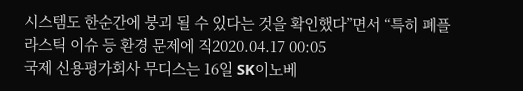시스템도 한순간에 붕괴 될 수 있다는 것을 확인했다”면서 “특히 폐플라스틱 이슈 등 환경 문제에 직2020.04.17 00:05
국제 신용평가회사 무디스는 16일 SK이노베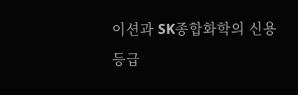이션과 SK종합화학의 신용등급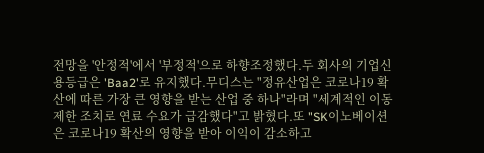전망을 '안정적'에서 '부정적'으로 하향조정했다.두 회사의 기업신용등급은 'Baa2'로 유지했다.무디스는 "정유산업은 코로나19 확산에 따른 가장 큰 영향을 받는 산업 중 하나"라며 "세계적인 이동 제한 조치로 연료 수요가 급감했다"고 밝혔다.또 "SK이노베이션은 코로나19 확산의 영향을 받아 이익이 감소하고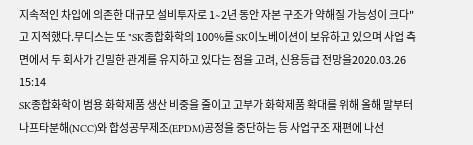지속적인 차입에 의존한 대규모 설비투자로 1∼2년 동안 자본 구조가 약해질 가능성이 크다"고 지적했다.무디스는 또 "SK종합화학의 100%를 SK이노베이션이 보유하고 있으며 사업 측면에서 두 회사가 긴밀한 관계를 유지하고 있다는 점을 고려, 신용등급 전망을2020.03.26 15:14
SK종합화학이 범용 화학제품 생산 비중을 줄이고 고부가 화학제품 확대를 위해 올해 말부터 나프타분해(NCC)와 합성공무제조(EPDM)공정을 중단하는 등 사업구조 재편에 나선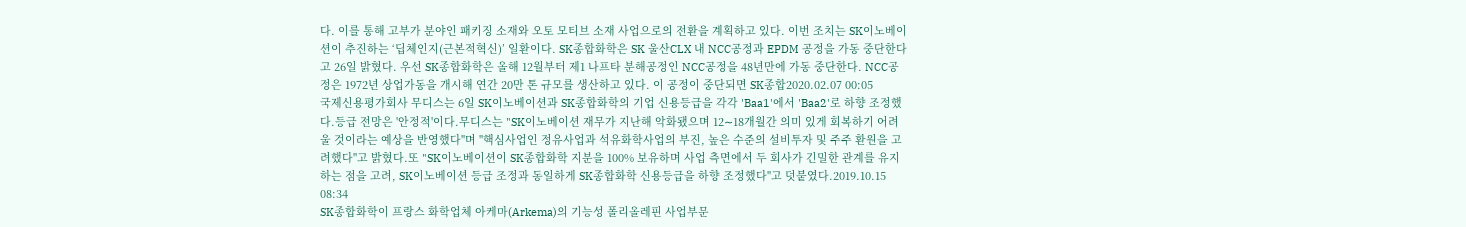다. 이를 통해 고부가 분야인 패키징 소재와 오토 모티브 소재 사업으로의 전환을 계획하고 있다. 이번 조치는 SK이노베이션이 추진하는 ‘딥체인지(근본적혁신)’ 일환이다. SK종합화학은 SK 울산CLX 내 NCC공정과 EPDM 공정을 가동 중단한다고 26일 밝혔다. 우선 SK종합화학은 올해 12월부터 제1 나프타 분해공정인 NCC공정을 48년만에 가동 중단한다. NCC공정은 1972년 상업가동을 개시해 연간 20만 톤 규모를 생산하고 있다. 이 공정이 중단되면 SK종합2020.02.07 00:05
국제신용평가회사 무디스는 6일 SK이노베이션과 SK종합화학의 기업 신용등급을 각각 'Baa1'에서 'Baa2'로 하향 조정했다.등급 전망은 '안정적'이다.무디스는 "SK이노베이션 재무가 지난해 악화됐으며 12∼18개월간 의미 있게 회복하기 어려울 것이라는 예상을 반영했다"며 "핵심사업인 정유사업과 석유화학사업의 부진, 높은 수준의 설비투자 및 주주 환원을 고려했다"고 밝혔다.또 "SK이노베이션이 SK종합화학 지분을 100% 보유하며 사업 측면에서 두 회사가 긴밀한 관계를 유지하는 점을 고려, SK이노베이션 등급 조정과 동일하게 SK종합화학 신용등급을 하향 조정했다"고 덧붙였다.2019.10.15 08:34
SK종합화학이 프랑스 화학업체 아케마(Arkema)의 기능성 폴리올레핀 사업부문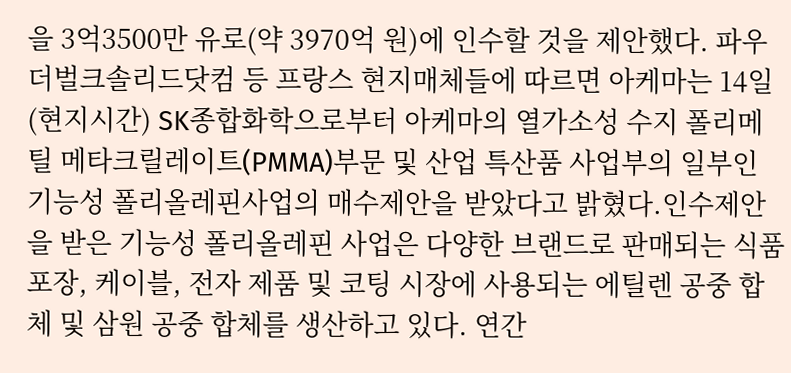을 3억3500만 유로(약 3970억 원)에 인수할 것을 제안했다. 파우더벌크솔리드닷컴 등 프랑스 현지매체들에 따르면 아케마는 14일(현지시간) SK종합화학으로부터 아케마의 열가소성 수지 폴리메틸 메타크릴레이트(PMMA)부문 및 산업 특산품 사업부의 일부인 기능성 폴리올레핀사업의 매수제안을 받았다고 밝혔다.인수제안을 받은 기능성 폴리올레핀 사업은 다양한 브랜드로 판매되는 식품 포장, 케이블, 전자 제품 및 코팅 시장에 사용되는 에틸렌 공중 합체 및 삼원 공중 합체를 생산하고 있다. 연간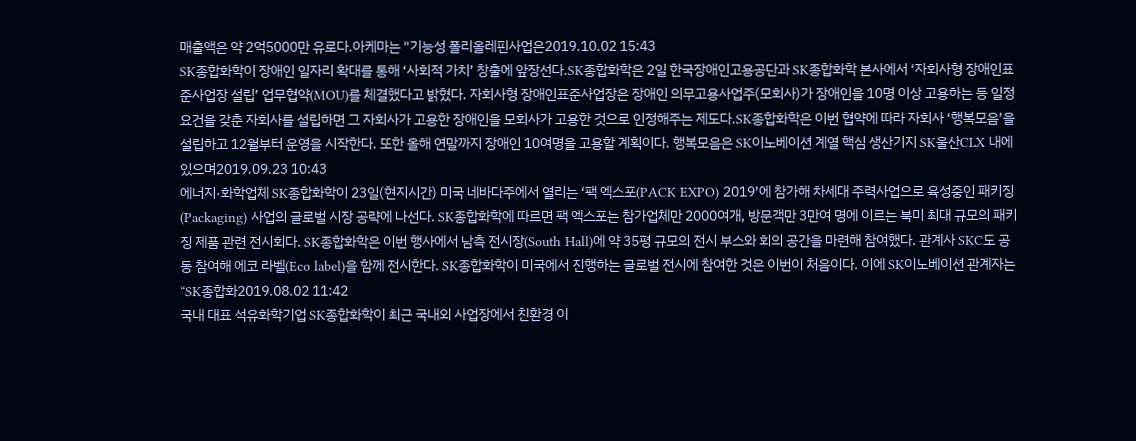매출액은 약 2억5000만 유로다.아케마는 "기능성 폴리올레핀사업은2019.10.02 15:43
SK종합화학이 장애인 일자리 확대를 통해 ‘사회적 가치’ 창출에 앞장선다.SK종합화학은 2일 한국장애인고용공단과 SK종합화학 본사에서 ‘자회사형 장애인표준사업장 설립’ 업무협약(MOU)를 체결했다고 밝혔다. 자회사형 장애인표준사업장은 장애인 의무고용사업주(모회사)가 장애인을 10명 이상 고용하는 등 일정 요건을 갖춘 자회사를 설립하면 그 자회사가 고용한 장애인을 모회사가 고용한 것으로 인정해주는 제도다.SK종합화학은 이번 협약에 따라 자회사 ‘행복모음’을 설립하고 12월부터 운영을 시작한다. 또한 올해 연말까지 장애인 10여명을 고용할 계획이다. 행복모음은 SK이노베이션 계열 핵심 생산기지 SK울산CLX 내에 있으며2019.09.23 10:43
에너지·화학업체 SK종합화학이 23일(현지시간) 미국 네바다주에서 열리는 ‘팩 엑스포(PACK EXPO) 2019’에 참가해 차세대 주력사업으로 육성중인 패키징(Packaging) 사업의 글로벌 시장 공략에 나선다. SK종합화학에 따르면 팩 엑스포는 참가업체만 2000여개, 방문객만 3만여 명에 이르는 북미 최대 규모의 패키징 제품 관련 전시회다. SK종합화학은 이번 행사에서 남측 전시장(South Hall)에 약 35평 규모의 전시 부스와 회의 공간을 마련해 참여했다. 관계사 SKC도 공동 참여해 에코 라벨(Eco label)을 함께 전시한다. SK종합화학이 미국에서 진행하는 글로벌 전시에 참여한 것은 이번이 처음이다. 이에 SK이노베이션 관계자는 “SK종합화2019.08.02 11:42
국내 대표 석유화학기업 SK종합화학이 최근 국내외 사업장에서 친환경 이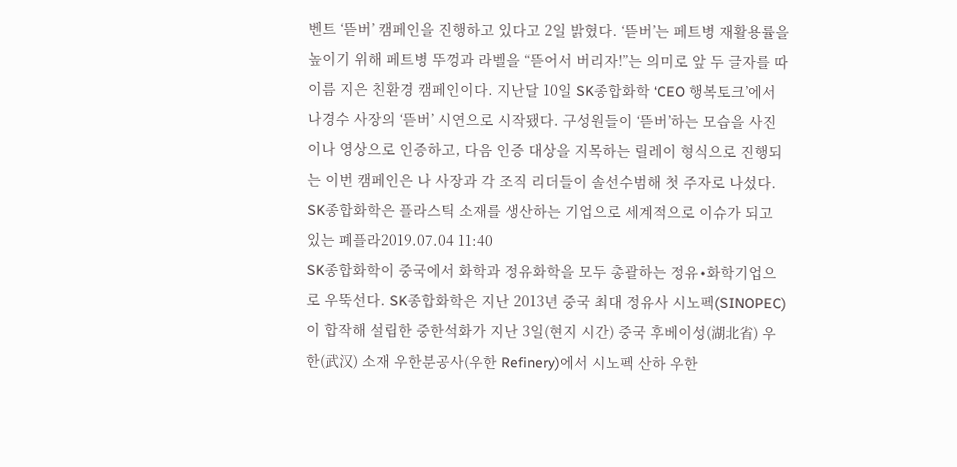벤트 ‘뜯버’ 캠페인을 진행하고 있다고 2일 밝혔다. ‘뜯버’는 페트병 재활용률을 높이기 위해 페트병 뚜껑과 라벨을 “뜯어서 버리자!”는 의미로 앞 두 글자를 따 이름 지은 친환경 캠페인이다. 지난달 10일 SK종합화학 ‘CEO 행복토크’에서 나경수 사장의 ‘뜯버’ 시연으로 시작됐다. 구성원들이 ‘뜯버’하는 모습을 사진이나 영상으로 인증하고, 다음 인증 대상을 지목하는 릴레이 형식으로 진행되는 이번 캠페인은 나 사장과 각 조직 리더들이 솔선수범해 첫 주자로 나섰다. SK종합화학은 플라스틱 소재를 생산하는 기업으로 세계적으로 이슈가 되고 있는 폐플라2019.07.04 11:40
SK종합화학이 중국에서 화학과 정유화학을 모두 총괄하는 정유∙화학기업으로 우뚝선다. SK종합화학은 지난 2013년 중국 최대 정유사 시노펙(SINOPEC)이 합작해 설립한 중한석화가 지난 3일(현지 시간) 중국 후베이성(湖北省) 우한(武汉) 소재 우한분공사(우한 Refinery)에서 시노펙 산하 우한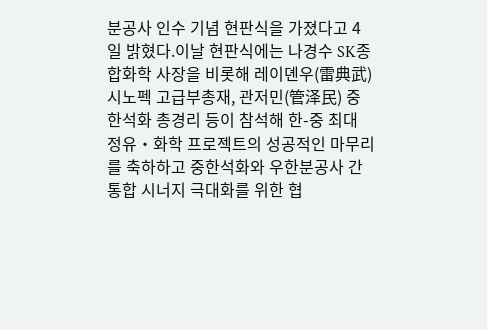분공사 인수 기념 현판식을 가졌다고 4일 밝혔다.이날 현판식에는 나경수 SK종합화학 사장을 비롯해 레이뎬우(雷典武) 시노펙 고급부총재, 관저민(管泽民) 중한석화 총경리 등이 참석해 한-중 최대 정유‧화학 프로젝트의 성공적인 마무리를 축하하고 중한석화와 우한분공사 간 통합 시너지 극대화를 위한 협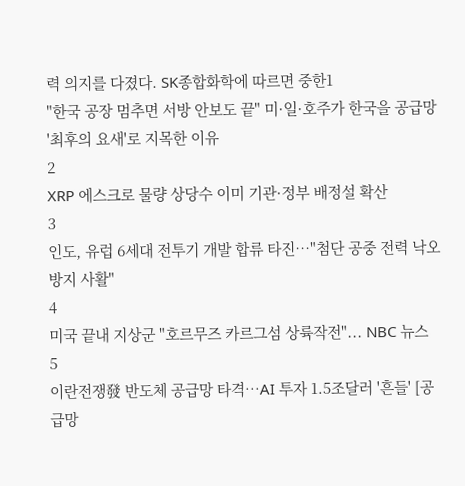력 의지를 다졌다. SK종합화학에 따르면 중한1
"한국 공장 멈추면 서방 안보도 끝" 미·일·호주가 한국을 공급망 '최후의 요새'로 지목한 이유
2
XRP 에스크로 물량 상당수 이미 기관·정부 배정설 확산
3
인도, 유럽 6세대 전투기 개발 합류 타진…"첨단 공중 전력 낙오 방지 사활"
4
미국 끝내 지상군 "호르무즈 카르그섬 상륙작전"... NBC 뉴스
5
이란전쟁發 반도체 공급망 타격…AI 투자 1.5조달러 '흔들' [공급망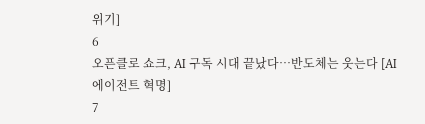위기]
6
오픈클로 쇼크, AI 구독 시대 끝났다…반도체는 웃는다 [AI 에이전트 혁명]
7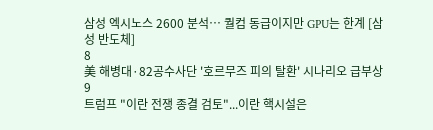삼성 엑시노스 2600 분석… 퀄컴 동급이지만 GPU는 한계 [삼성 반도체]
8
美 해병대·82공수사단 '호르무즈 피의 탈환' 시나리오 급부상
9
트럼프 "이란 전쟁 종결 검토"...이란 핵시설은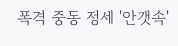폭격 중동 정세 '안갯속'